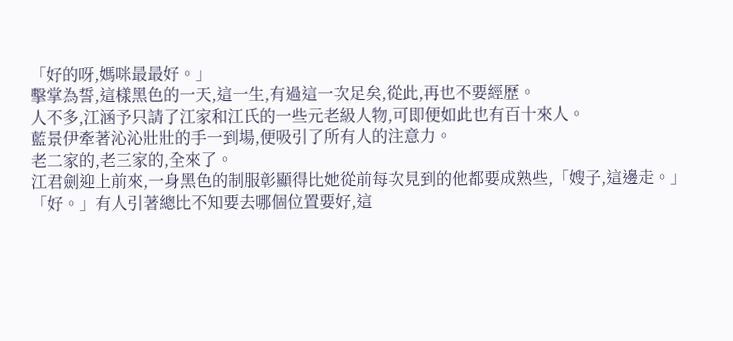「好的呀,媽咪最最好。」
擊掌為誓,這樣黑色的一天,這一生,有過這一次足矣,從此,再也不要經歷。
人不多,江涵予只請了江家和江氏的一些元老級人物,可即便如此也有百十來人。
藍景伊牽著沁沁壯壯的手一到場,便吸引了所有人的注意力。
老二家的,老三家的,全來了。
江君劍迎上前來,一身黑色的制服彰顯得比她從前每次見到的他都要成熟些,「嫂子,這邊走。」
「好。」有人引著總比不知要去哪個位置要好,這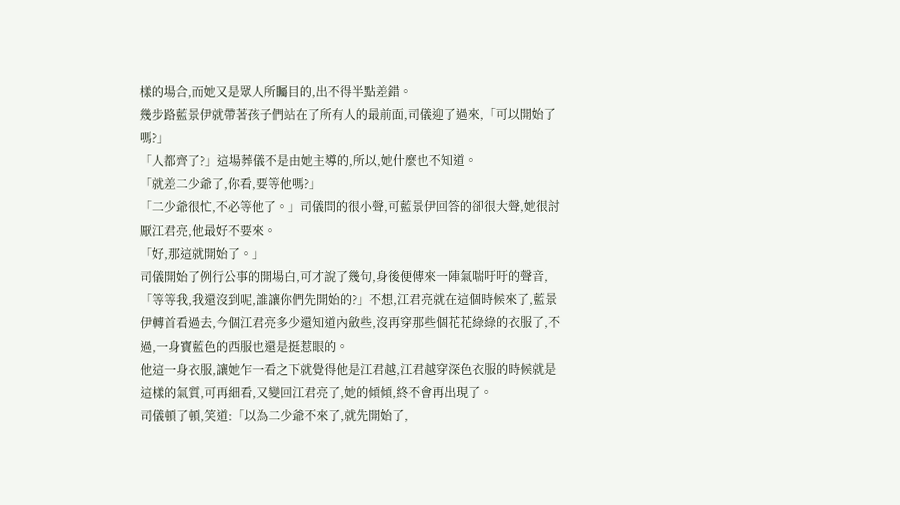樣的場合,而她又是眾人所矚目的,出不得半點差錯。
幾步路藍景伊就帶著孩子們站在了所有人的最前面,司儀迎了過來,「可以開始了嗎?」
「人都齊了?」這場葬儀不是由她主導的,所以,她什麼也不知道。
「就差二少爺了,你看,要等他嗎?」
「二少爺很忙,不必等他了。」司儀問的很小聲,可藍景伊回答的卻很大聲,她很討厭江君亮,他最好不要來。
「好,那這就開始了。」
司儀開始了例行公事的開場白,可才說了幾句,身後便傳來一陣氣喘吁吁的聲音,「等等我,我還沒到呢,誰讓你們先開始的?」不想,江君亮就在這個時候來了,藍景伊轉首看過去,今個江君亮多少還知道內斂些,沒再穿那些個花花綠綠的衣服了,不過,一身寶藍色的西服也還是挺惹眼的。
他這一身衣服,讓她乍一看之下就覺得他是江君越,江君越穿深色衣服的時候就是這樣的氣質,可再細看,又變回江君亮了,她的傾傾,終不會再出現了。
司儀頓了頓,笑道:「以為二少爺不來了,就先開始了,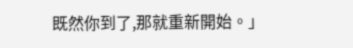既然你到了,那就重新開始。」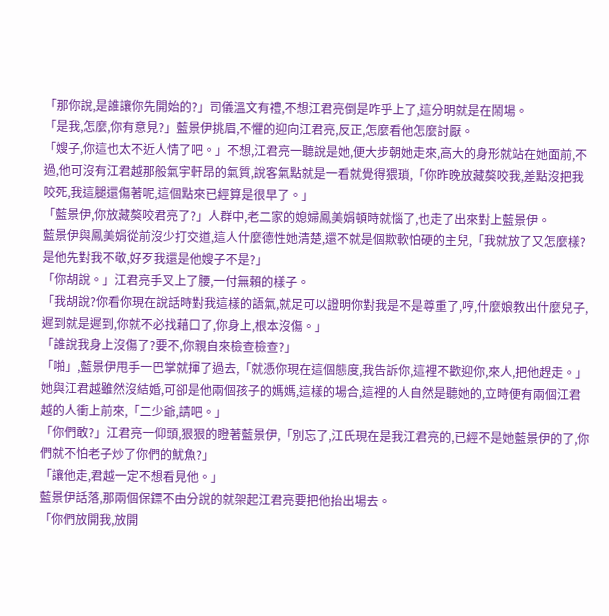「那你說,是誰讓你先開始的?」司儀溫文有禮,不想江君亮倒是咋乎上了,這分明就是在鬧場。
「是我,怎麼,你有意見?」藍景伊挑眉,不懼的迎向江君亮,反正,怎麼看他怎麼討厭。
「嫂子,你這也太不近人情了吧。」不想,江君亮一聽說是她,便大步朝她走來,高大的身形就站在她面前,不過,他可沒有江君越那般氣宇軒昂的氣質,說客氣點就是一看就覺得猥瑣,「你昨晚放藏獒咬我,差點沒把我咬死,我這腿還傷著呢,這個點來已經算是很早了。」
「藍景伊,你放藏獒咬君亮了?」人群中,老二家的媳婦鳳美娟頓時就惱了,也走了出來對上藍景伊。
藍景伊與鳳美娟從前沒少打交道,這人什麼德性她清楚,還不就是個欺軟怕硬的主兒,「我就放了又怎麼樣?是他先對我不敬,好歹我還是他嫂子不是?」
「你胡說。」江君亮手叉上了腰,一付無賴的樣子。
「我胡說?你看你現在說話時對我這樣的語氣,就足可以證明你對我是不是尊重了,哼,什麼娘教出什麼兒子,遲到就是遲到,你就不必找藉口了,你身上,根本沒傷。」
「誰說我身上沒傷了?要不,你親自來檢查檢查?」
「啪」,藍景伊甩手一巴掌就揮了過去,「就憑你現在這個態度,我告訴你,這裡不歡迎你,來人,把他趕走。」
她與江君越雖然沒結婚,可卻是他兩個孩子的媽媽,這樣的場合,這裡的人自然是聽她的,立時便有兩個江君越的人衝上前來,「二少爺,請吧。」
「你們敢?」江君亮一仰頭,狠狠的瞪著藍景伊,「別忘了,江氏現在是我江君亮的,已經不是她藍景伊的了,你們就不怕老子炒了你們的魷魚?」
「讓他走,君越一定不想看見他。」
藍景伊話落,那兩個保鏢不由分說的就架起江君亮要把他抬出場去。
「你們放開我,放開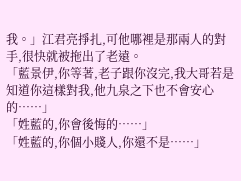我。」江君亮掙扎,可他哪裡是那兩人的對手,很快就被拖出了老遠。
「藍景伊,你等著,老子跟你沒完,我大哥若是知道你這樣對我,他九泉之下也不會安心的……」
「姓藍的,你會後悔的……」
「姓藍的,你個小賤人,你還不是……」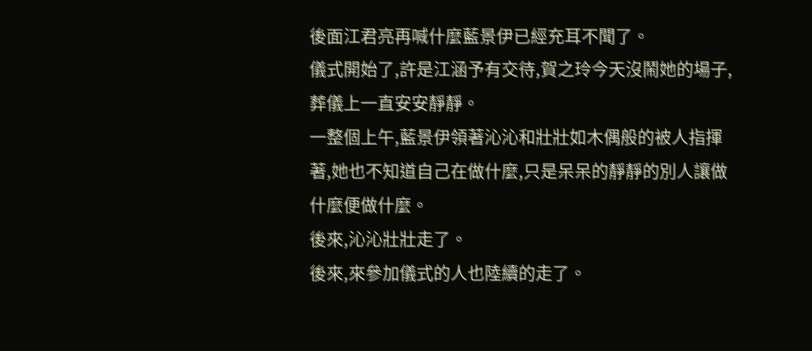後面江君亮再喊什麼藍景伊已經充耳不聞了。
儀式開始了,許是江涵予有交待,賀之玲今天沒鬧她的場子,葬儀上一直安安靜靜。
一整個上午,藍景伊領著沁沁和壯壯如木偶般的被人指揮著,她也不知道自己在做什麼,只是呆呆的靜靜的別人讓做什麼便做什麼。
後來,沁沁壯壯走了。
後來,來參加儀式的人也陸續的走了。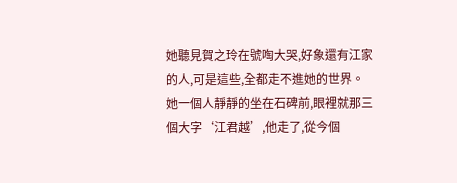她聽見賀之玲在號啕大哭,好象還有江家的人,可是這些,全都走不進她的世界。
她一個人靜靜的坐在石碑前,眼裡就那三個大字‘江君越’,他走了,從今個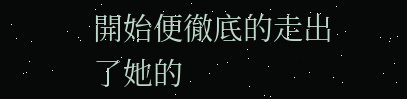開始便徹底的走出了她的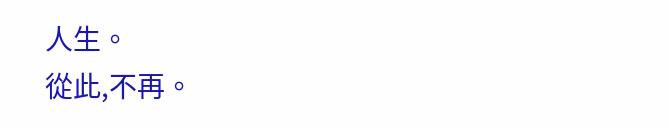人生。
從此,不再。